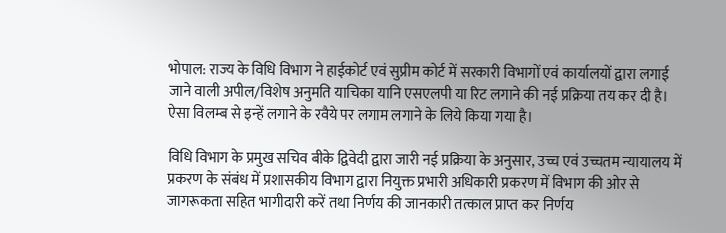भोपाल: राज्य के विधि विभाग ने हाईकोर्ट एवं सुप्रीम कोर्ट में सरकारी विभागों एवं कार्यालयों द्वारा लगाई जाने वाली अपील/विशेष अनुमति याचिका यानि एसएलपी या रिट लगाने की नई प्रक्रिया तय कर दी है। ऐसा विलम्ब से इन्हें लगाने के रवैये पर लगाम लगाने के लिये किया गया है।

विधि विभाग के प्रमुख सचिव बीके द्विवेदी द्वारा जारी नई प्रक्रिया के अनुसार, उच्च एवं उच्चतम न्यायालय में प्रकरण के संबंध में प्रशासकीय विभाग द्वारा नियुक्त प्रभारी अधिकारी प्रकरण में विभाग की ओर से जागरूकता सहित भागीदारी करें तथा निर्णय की जानकारी तत्काल प्राप्त कर निर्णय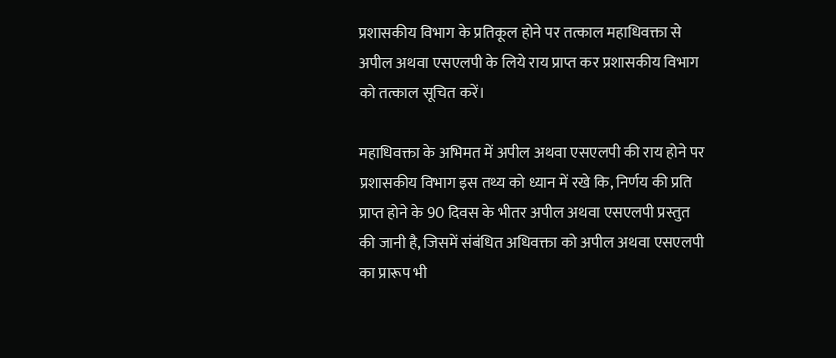प्रशासकीय विभाग के प्रतिकूल होने पर तत्काल महाधिवक्ता से अपील अथवा एसएलपी के लिये राय प्राप्त कर प्रशासकीय विभाग को तत्काल सूचित करें।

महाधिवक्ता के अभिमत में अपील अथवा एसएलपी की राय होने पर प्रशासकीय विभाग इस तथ्य को ध्यान में रखे कि, निर्णय की प्रति प्राप्त होने के 90 दिवस के भीतर अपील अथवा एसएलपी प्रस्तुत की जानी है, जिसमें संबंधित अधिवक्ता को अपील अथवा एसएलपी का प्रारूप भी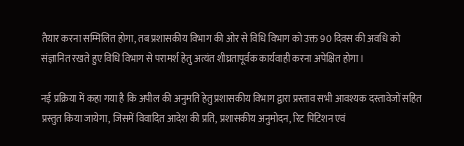तैयार करना सम्मिलित होगा, तब प्रशासकीय विभाग की ओर से विधि विभाग को उक्त 90 दिवस की अवधि को संज्ञानित रखते हुए विधि विभाग से परामर्श हेतु अत्यंत शीघ्रतापूर्वक कार्यवाही करना अपेक्षित होगा।

नई प्रक्रिया में कहा गया है कि अपील की अनुमति हेतु प्रशासकीय विभाग द्वारा प्रस्ताव सभी आवश्यक दस्तावेजों सहित प्रस्तुत किया जायेगा, जिसमें विवादित आदेश की प्रति, प्रशासकीय अनुमोदन, रिट पिटिशन एवं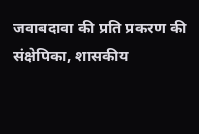जवाबदावा की प्रति प्रकरण की संक्षेपिका, शासकीय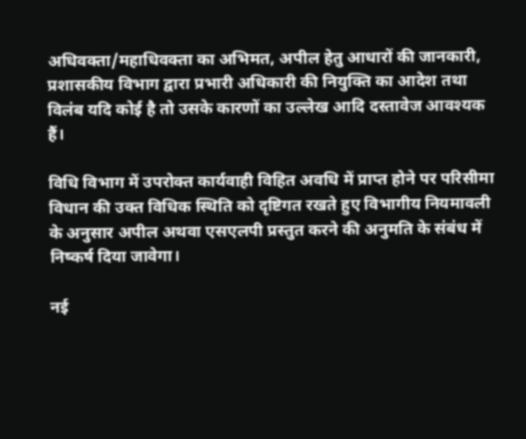अधिवक्ता/महाधिवक्ता का अभिमत, अपील हेतु आधारों की जानकारी, प्रशासकीय विभाग द्वारा प्रभारी अधिकारी की नियुक्ति का आदेश तथा विलंब यदि कोई है तो उसके कारणों का उल्लेख आदि दस्तावेज आवश्यक हैं।

विधि विभाग में उपरोक्त कार्यवाही विहित अवधि में प्राप्त होने पर परिसीमा विधान की उक्त विधिक स्थिति को दृष्टिगत रखते हुए विभागीय नियमावली के अनुसार अपील अथवा एसएलपी प्रस्तुत करने की अनुमति के संबंध में निष्कर्ष दिया जावेगा।

नई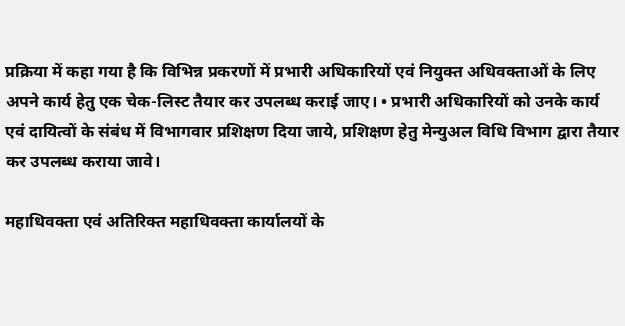प्रक्रिया में कहा गया है कि विभिन्न प्रकरणों में प्रभारी अधिकारियों एवं नियुक्त अधिवक्ताओं के लिए अपने कार्य हेतु एक चेक-लिस्ट तैयार कर उपलब्ध कराई जाए। • प्रभारी अधिकारियों को उनके कार्य एवं दायित्वों के संबंध में विभागवार प्रशिक्षण दिया जाये, प्रशिक्षण हेतु मेन्युअल विधि विभाग द्वारा तैयार कर उपलब्ध कराया जावे।

महाधिवक्ता एवं अतिरिक्त महाधिवक्ता कार्यालयों के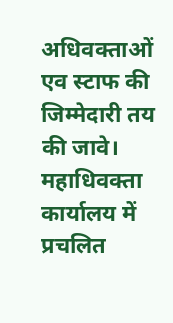अधिवक्ताओं एव स्टाफ की जिम्मेदारी तय की जावे। महाधिवक्ता कार्यालय में प्रचलित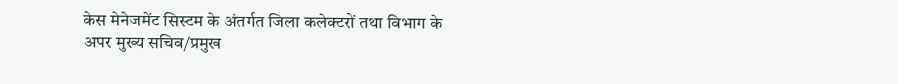केस मेनेजमेंट सिस्टम के अंतर्गत जिला कलेक्टरों तथा विभाग के अपर मुख्य सचिव/प्रमुख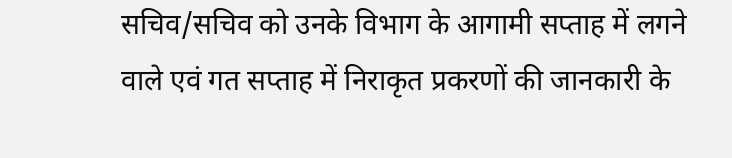सचिव/सचिव को उनके विभाग के आगामी सप्ताह में लगने वाले एवं गत सप्ताह में निराकृत प्रकरणों की जानकारी के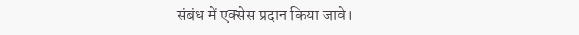संबंध में एक्सेस प्रदान किया जावे।